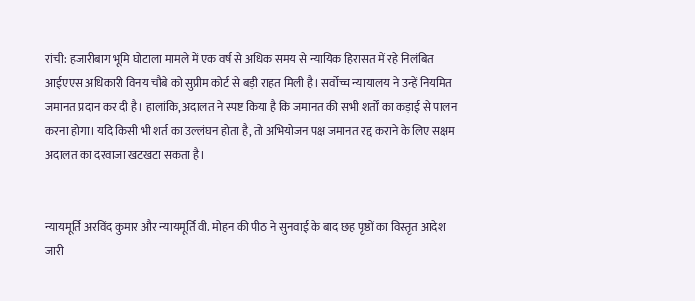रांची: हजारीबाग भूमि घोटाला मामले में एक वर्ष से अधिक समय से न्यायिक हिरासत में रहे निलंबित आईएएस अधिकारी विनय चौबे को सुप्रीम कोर्ट से बड़ी राहत मिली है। सर्वोच्च न्यायालय ने उन्हें नियमित जमानत प्रदान कर दी है। हालांकि, अदालत ने स्पष्ट किया है कि जमानत की सभी शर्तों का कड़ाई से पालन करना होगा। यदि किसी भी शर्त का उल्लंघन होता है, तो अभियोजन पक्ष जमानत रद्द कराने के लिए सक्षम अदालत का दरवाजा खटखटा सकता है।


न्यायमूर्ति अरविंद कुमार और न्यायमूर्ति वी. मोहन की पीठ ने सुनवाई के बाद छह पृष्ठों का विस्तृत आदेश जारी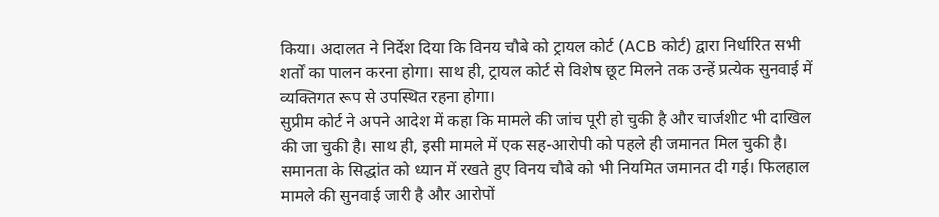किया। अदालत ने निर्देश दिया कि विनय चौबे को ट्रायल कोर्ट (ACB कोर्ट) द्वारा निर्धारित सभी शर्तों का पालन करना होगा। साथ ही, ट्रायल कोर्ट से विशेष छूट मिलने तक उन्हें प्रत्येक सुनवाई में व्यक्तिगत रूप से उपस्थित रहना होगा।
सुप्रीम कोर्ट ने अपने आदेश में कहा कि मामले की जांच पूरी हो चुकी है और चार्जशीट भी दाखिल की जा चुकी है। साथ ही, इसी मामले में एक सह-आरोपी को पहले ही जमानत मिल चुकी है। समानता के सिद्धांत को ध्यान में रखते हुए विनय चौबे को भी नियमित जमानत दी गई। फिलहाल मामले की सुनवाई जारी है और आरोपों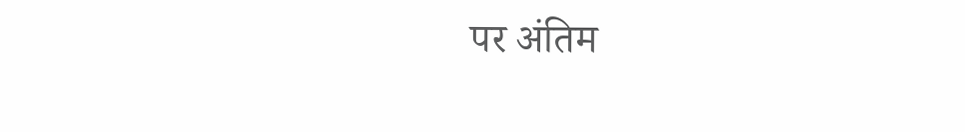पर अंतिम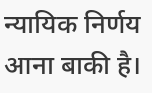न्यायिक निर्णय आना बाकी है।